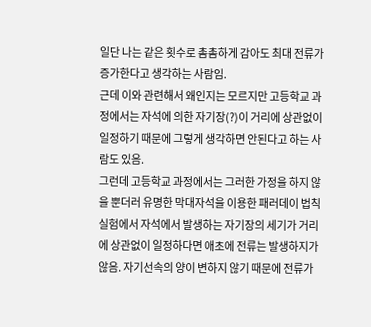일단 나는 같은 횟수로 촘촘하게 감아도 최대 전류가 증가한다고 생각하는 사람임.
근데 이와 관련해서 왜인지는 모르지만 고등학교 과정에서는 자석에 의한 자기장(?)이 거리에 상관없이 일정하기 때문에 그렇게 생각하면 안된다고 하는 사람도 있음.
그런데 고등학교 과정에서는 그러한 가정을 하지 않을 뿐더러 유명한 막대자석을 이용한 패러데이 법칙 실험에서 자석에서 발생하는 자기장의 세기가 거리에 상관없이 일정하다면 애초에 전류는 발생하지가 않음. 자기선속의 양이 변하지 않기 때문에 전류가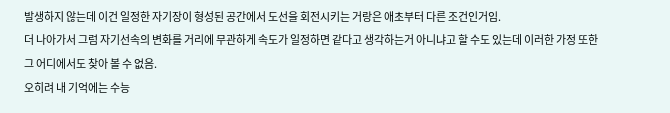발생하지 않는데 이건 일정한 자기장이 형성된 공간에서 도선을 회전시키는 거랑은 애초부터 다른 조건인거임.
더 나아가서 그럼 자기선속의 변화를 거리에 무관하게 속도가 일정하면 같다고 생각하는거 아니냐고 할 수도 있는데 이러한 가정 또한 그 어디에서도 찾아 볼 수 없음.
오히려 내 기억에는 수능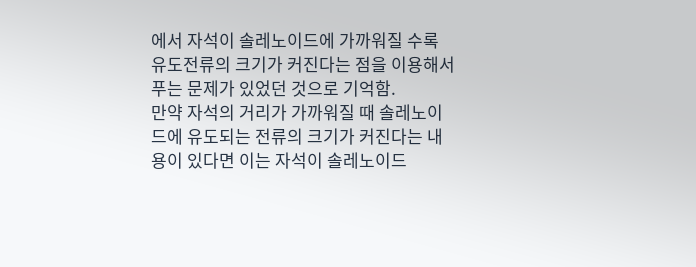에서 자석이 솔레노이드에 가까워질 수록 유도전류의 크기가 커진다는 점을 이용해서 푸는 문제가 있었던 것으로 기억함.
만약 자석의 거리가 가까워질 때 솔레노이드에 유도되는 전류의 크기가 커진다는 내용이 있다면 이는 자석이 솔레노이드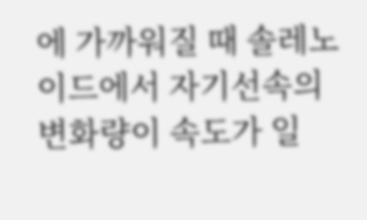에 가까워질 때 솔레노이드에서 자기선속의 변화량이 속도가 일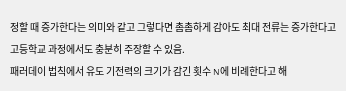정할 때 증가한다는 의미와 같고 그렇다면 촘촘하게 감아도 최대 전류는 증가한다고 고등학교 과정에서도 충분히 주장할 수 있음.
패러데이 법칙에서 유도 기전력의 크기가 감긴 횟수 N에 비례한다고 해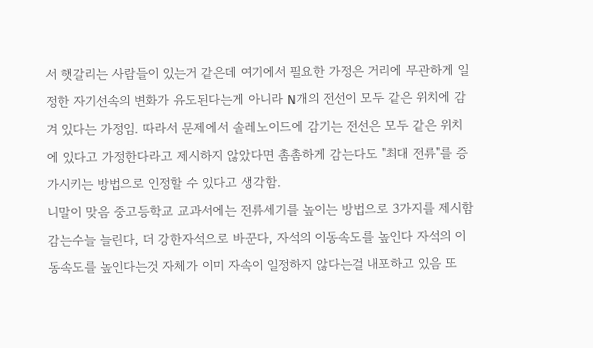서 햇갈리는 사람들이 있는거 같은데 여기에서 필요한 가정은 거리에 무관하게 일정한 자기선속의 변화가 유도된다는게 아니라 N개의 전선이 모두 같은 위치에 감겨 있다는 가정임. 따라서 문제에서 솔레노이드에 감기는 전선은 모두 같은 위치에 있다고 가정한다라고 제시하지 않았다면 촘촘하게 감는다도 "최대 전류"를 증가시키는 방법으로 인정할 수 있다고 생각함.
니말이 맞음 중고등학교 교과서에는 전류세기를 높이는 방법으로 3가지를 제시함 감는수늘 늘린다, 더 강한자석으로 바꾼다, 자석의 이동속도를 높인다 자석의 이동속도를 높인다는것 자체가 이미 자속이 일정하지 않다는걸 내포하고 있음 또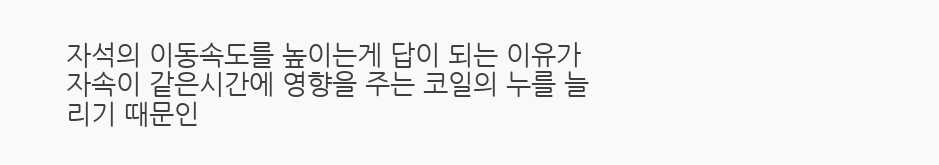자석의 이동속도를 높이는게 답이 되는 이유가 자속이 같은시간에 영향을 주는 코일의 누를 늘리기 때문인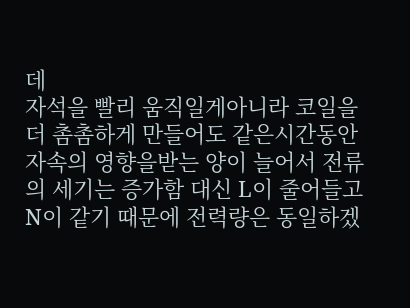데
자석을 빨리 움직일게아니라 코일을 더 촘촘하게 만들어도 같은시간동안 자속의 영향을받는 양이 늘어서 전류의 세기는 증가함 대신 L이 줄어들고 N이 같기 때문에 전력량은 동일하겠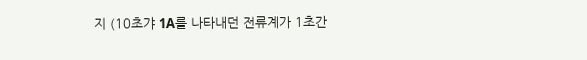지 (10초갸 1A를 나타내던 전류계가 1초간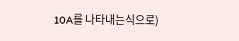10A를 나타내는식으로)